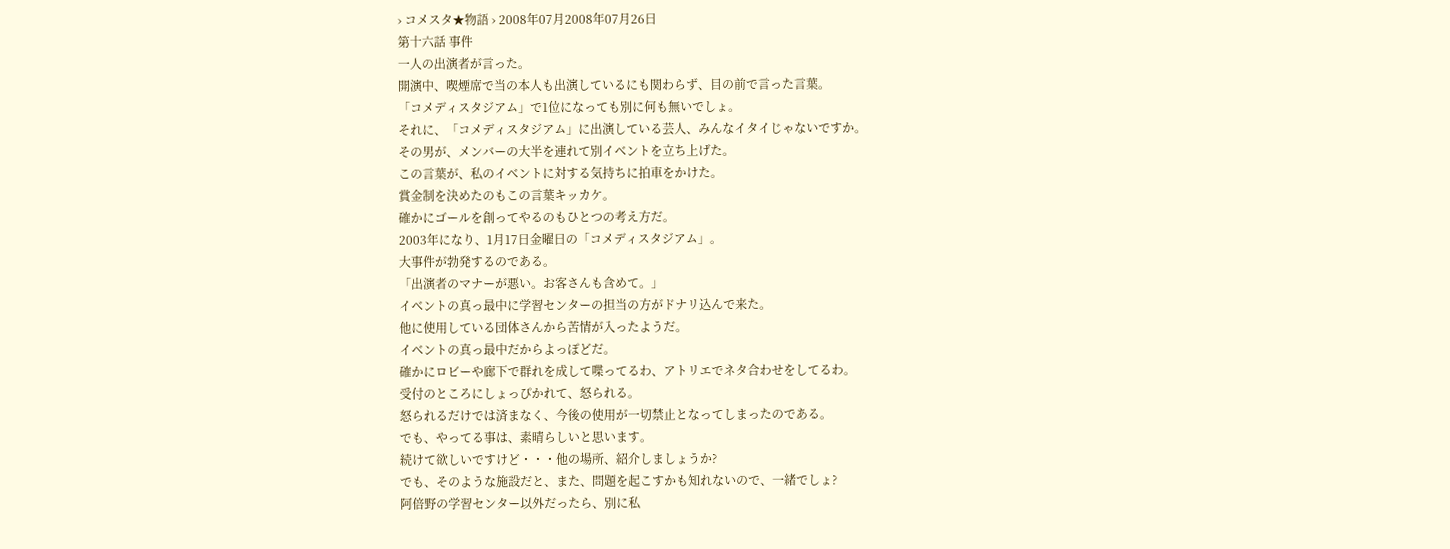› コメスタ★物語 › 2008年07月2008年07月26日
第十六話 事件
一人の出演者が言った。
開演中、喫煙席で当の本人も出演しているにも関わらず、目の前で言った言葉。
「コメディスタジアム」で1位になっても別に何も無いでしょ。
それに、「コメディスタジアム」に出演している芸人、みんなイタイじゃないですか。
その男が、メンバーの大半を連れて別イベントを立ち上げた。
この言葉が、私のイベントに対する気持ちに拍車をかけた。
賞金制を決めたのもこの言葉キッカケ。
確かにゴールを創ってやるのもひとつの考え方だ。
2003年になり、1月17日金曜日の「コメディスタジアム」。
大事件が勃発するのである。
「出演者のマナーが悪い。お客さんも含めて。」
イベントの真っ最中に学習センターの担当の方がドナリ込んで来た。
他に使用している団体さんから苦情が入ったようだ。
イベントの真っ最中だからよっぽどだ。
確かにロビーや廊下で群れを成して喋ってるわ、アトリエでネタ合わせをしてるわ。
受付のところにしょっぴかれて、怒られる。
怒られるだけでは済まなく、今後の使用が一切禁止となってしまったのである。
でも、やってる事は、素晴らしいと思います。
続けて欲しいですけど・・・他の場所、紹介しましょうか?
でも、そのような施設だと、また、問題を起こすかも知れないので、一緒でしょ?
阿倍野の学習センター以外だったら、別に私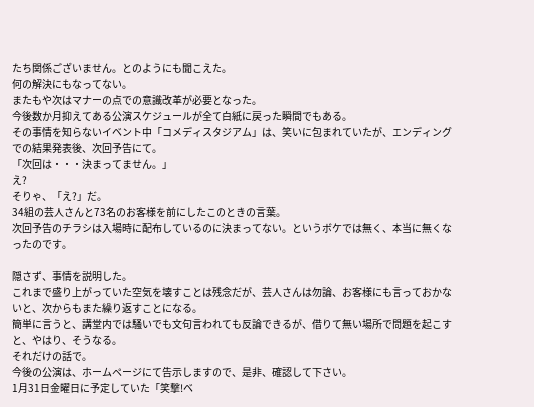たち関係ございません。とのようにも聞こえた。
何の解決にもなってない。
またもや次はマナーの点での意識改革が必要となった。
今後数か月抑えてある公演スケジュールが全て白紙に戻った瞬間でもある。
その事情を知らないイベント中「コメディスタジアム」は、笑いに包まれていたが、エンディングでの結果発表後、次回予告にて。
「次回は・・・決まってません。」
え?
そりゃ、「え?」だ。
34組の芸人さんと73名のお客様を前にしたこのときの言葉。
次回予告のチラシは入場時に配布しているのに決まってない。というボケでは無く、本当に無くなったのです。

隠さず、事情を説明した。
これまで盛り上がっていた空気を壊すことは残念だが、芸人さんは勿論、お客様にも言っておかないと、次からもまた繰り返すことになる。
簡単に言うと、講堂内では騒いでも文句言われても反論できるが、借りて無い場所で問題を起こすと、やはり、そうなる。
それだけの話で。
今後の公演は、ホームページにて告示しますので、是非、確認して下さい。
1月31日金曜日に予定していた「笑撃!ベ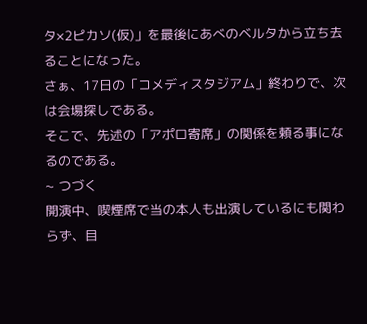タ×2ピカソ(仮)」を最後にあべのベルタから立ち去ることになった。
さぁ、17日の「コメディスタジアム」終わりで、次は会場探しである。
そこで、先述の「アポロ寄席」の関係を頼る事になるのである。
~ つづく
開演中、喫煙席で当の本人も出演しているにも関わらず、目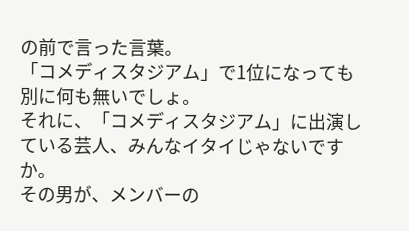の前で言った言葉。
「コメディスタジアム」で1位になっても別に何も無いでしょ。
それに、「コメディスタジアム」に出演している芸人、みんなイタイじゃないですか。
その男が、メンバーの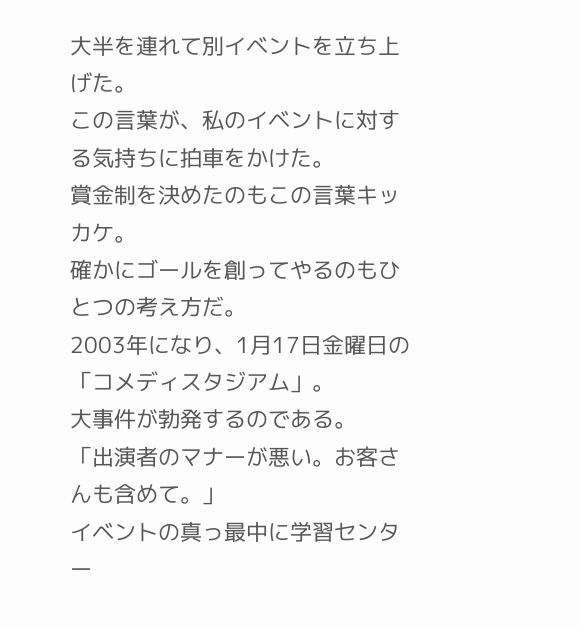大半を連れて別イベントを立ち上げた。
この言葉が、私のイベントに対する気持ちに拍車をかけた。
賞金制を決めたのもこの言葉キッカケ。
確かにゴールを創ってやるのもひとつの考え方だ。
2003年になり、1月17日金曜日の「コメディスタジアム」。
大事件が勃発するのである。
「出演者のマナーが悪い。お客さんも含めて。」
イベントの真っ最中に学習センター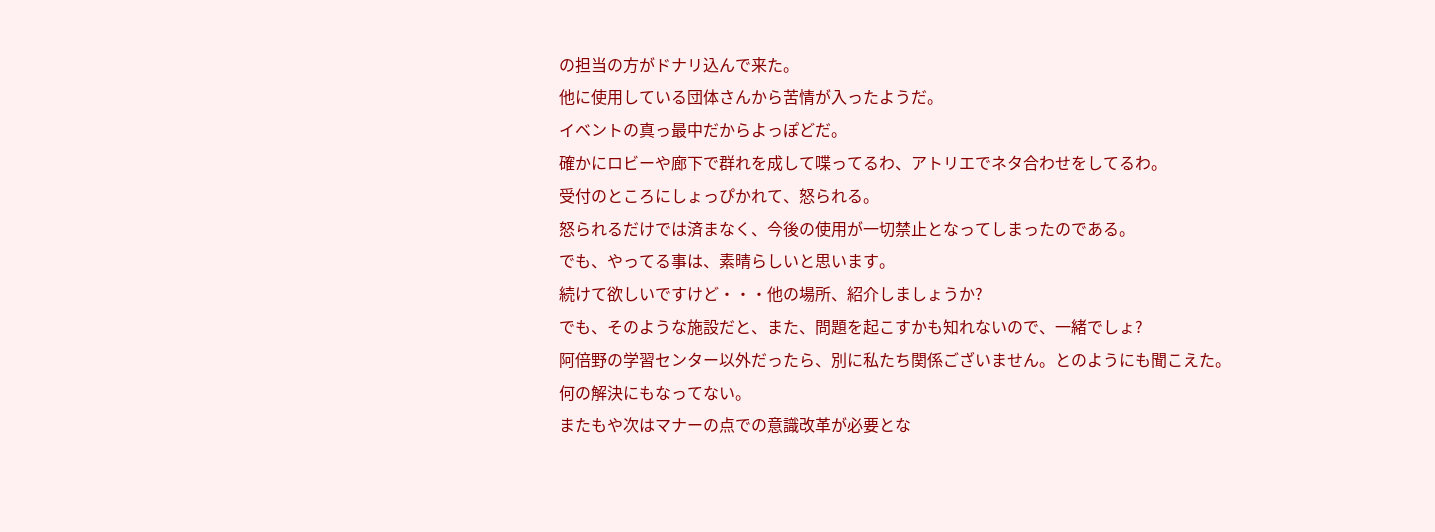の担当の方がドナリ込んで来た。
他に使用している団体さんから苦情が入ったようだ。
イベントの真っ最中だからよっぽどだ。
確かにロビーや廊下で群れを成して喋ってるわ、アトリエでネタ合わせをしてるわ。
受付のところにしょっぴかれて、怒られる。
怒られるだけでは済まなく、今後の使用が一切禁止となってしまったのである。
でも、やってる事は、素晴らしいと思います。
続けて欲しいですけど・・・他の場所、紹介しましょうか?
でも、そのような施設だと、また、問題を起こすかも知れないので、一緒でしょ?
阿倍野の学習センター以外だったら、別に私たち関係ございません。とのようにも聞こえた。
何の解決にもなってない。
またもや次はマナーの点での意識改革が必要とな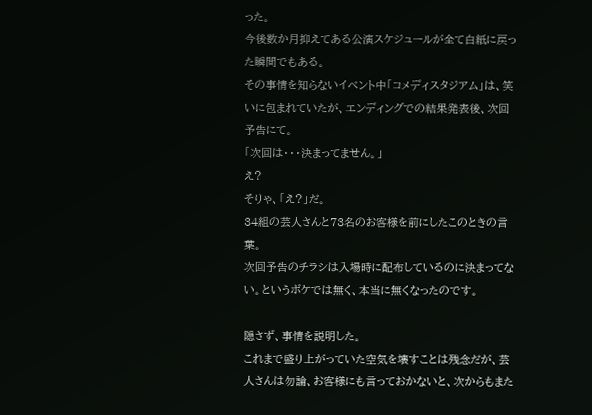った。
今後数か月抑えてある公演スケジュールが全て白紙に戻った瞬間でもある。
その事情を知らないイベント中「コメディスタジアム」は、笑いに包まれていたが、エンディングでの結果発表後、次回予告にて。
「次回は・・・決まってません。」
え?
そりゃ、「え?」だ。
34組の芸人さんと73名のお客様を前にしたこのときの言葉。
次回予告のチラシは入場時に配布しているのに決まってない。というボケでは無く、本当に無くなったのです。

隠さず、事情を説明した。
これまで盛り上がっていた空気を壊すことは残念だが、芸人さんは勿論、お客様にも言っておかないと、次からもまた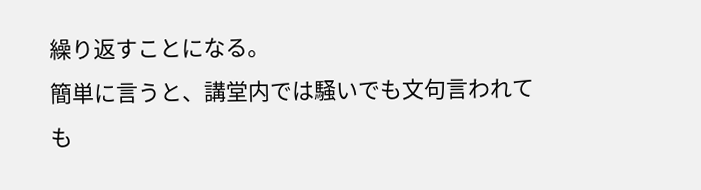繰り返すことになる。
簡単に言うと、講堂内では騒いでも文句言われても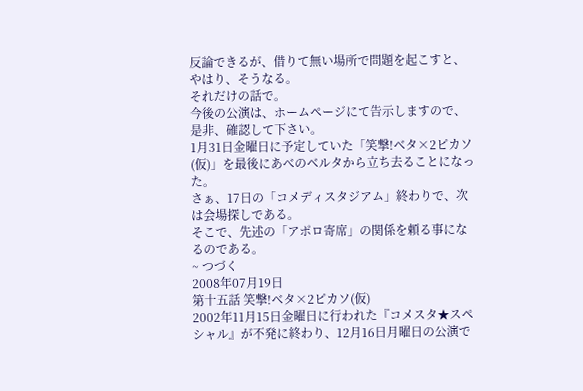反論できるが、借りて無い場所で問題を起こすと、やはり、そうなる。
それだけの話で。
今後の公演は、ホームページにて告示しますので、是非、確認して下さい。
1月31日金曜日に予定していた「笑撃!ベタ×2ピカソ(仮)」を最後にあべのベルタから立ち去ることになった。
さぁ、17日の「コメディスタジアム」終わりで、次は会場探しである。
そこで、先述の「アポロ寄席」の関係を頼る事になるのである。
~ つづく
2008年07月19日
第十五話 笑撃!ベタ×2ピカソ(仮)
2002年11月15日金曜日に行われた『コメスタ★スペシャル』が不発に終わり、12月16日月曜日の公演で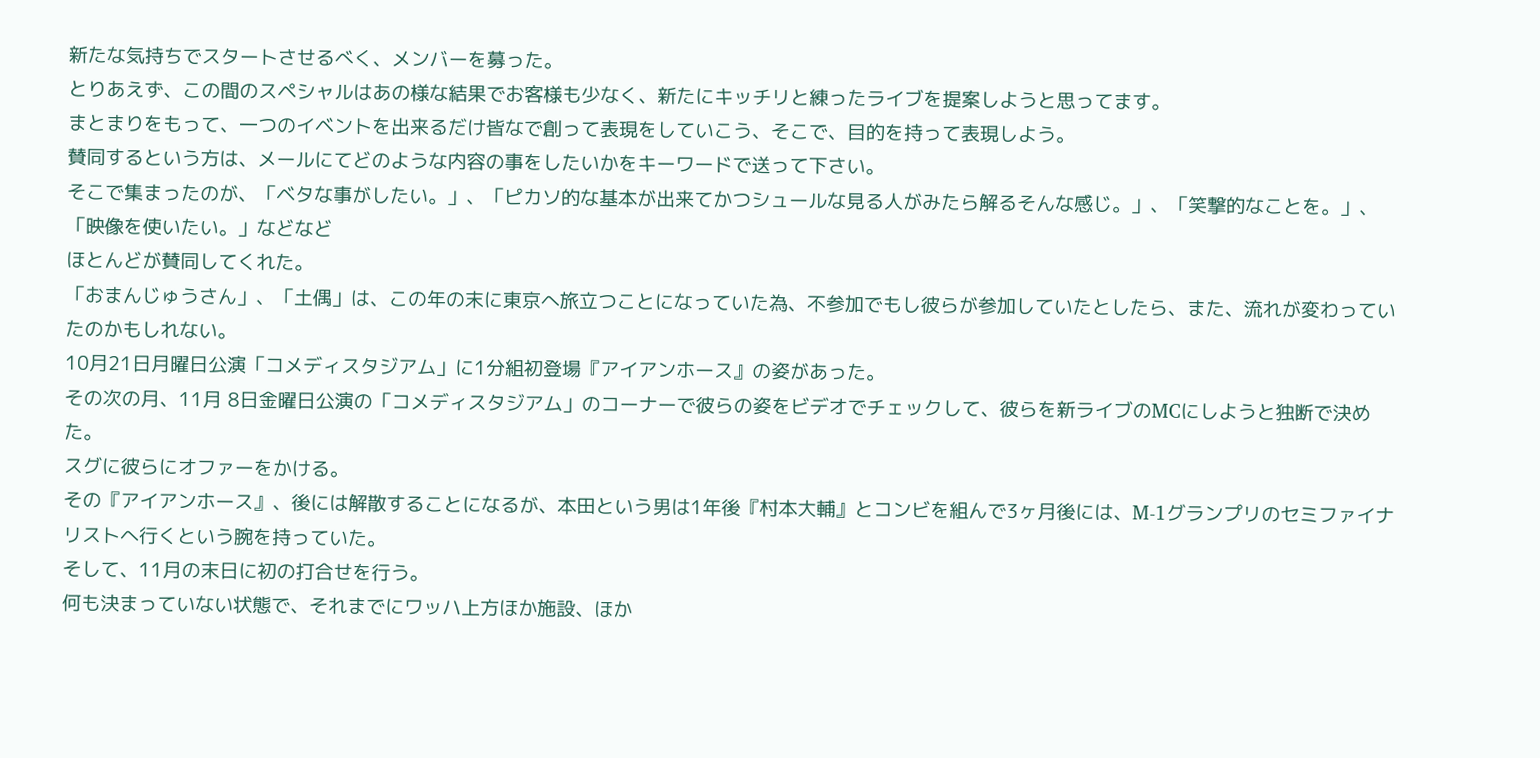新たな気持ちでスタートさせるべく、メンバーを募った。
とりあえず、この間のスペシャルはあの様な結果でお客様も少なく、新たにキッチリと練ったライブを提案しようと思ってます。
まとまりをもって、一つのイベントを出来るだけ皆なで創って表現をしていこう、そこで、目的を持って表現しよう。
賛同するという方は、メールにてどのような内容の事をしたいかをキーワードで送って下さい。
そこで集まったのが、「ベタな事がしたい。」、「ピカソ的な基本が出来てかつシュールな見る人がみたら解るそんな感じ。」、「笑撃的なことを。」、「映像を使いたい。」などなど
ほとんどが賛同してくれた。
「おまんじゅうさん」、「土偶」は、この年の末に東京へ旅立つことになっていた為、不参加でもし彼らが参加していたとしたら、また、流れが変わっていたのかもしれない。
10月21日月曜日公演「コメディスタジアム」に1分組初登場『アイアンホース』の姿があった。
その次の月、11月 8日金曜日公演の「コメディスタジアム」のコーナーで彼らの姿をビデオでチェックして、彼らを新ライブのMCにしようと独断で決めた。
スグに彼らにオファーをかける。
その『アイアンホース』、後には解散することになるが、本田という男は1年後『村本大輔』とコンビを組んで3ヶ月後には、M-1グランプリのセミファイナリストへ行くという腕を持っていた。
そして、11月の末日に初の打合せを行う。
何も決まっていない状態で、それまでにワッハ上方ほか施設、ほか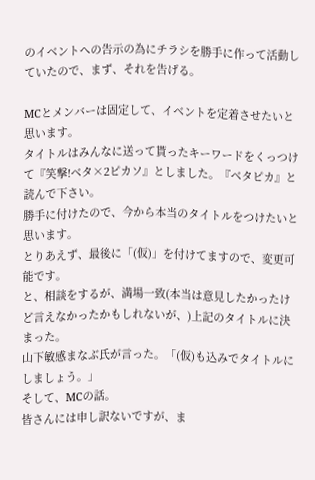のイベントへの告示の為にチラシを勝手に作って活動していたので、まず、それを告げる。

MCとメンバーは固定して、イベントを定着させたいと思います。
タイトルはみんなに送って貰ったキーワードをくっつけて『笑撃!ベタ×2ピカソ』としました。『ベタピカ』と読んで下さい。
勝手に付けたので、今から本当のタイトルをつけたいと思います。
とりあえず、最後に「(仮)」を付けてますので、変更可能です。
と、相談をするが、満場一致(本当は意見したかったけど言えなかったかもしれないが、)上記のタイトルに決まった。
山下敏感まなぶ氏が言った。「(仮)も込みでタイトルにしましょう。」
そして、MCの話。
皆さんには申し訳ないですが、ま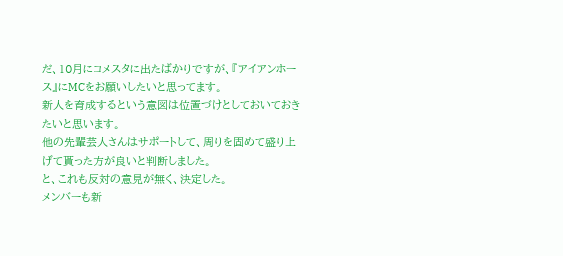だ、10月にコメスタに出たばかりですが、『アイアンホース』にMCをお願いしたいと思ってます。
新人を育成するという意図は位置づけとしておいておきたいと思います。
他の先輩芸人さんはサポートして、周りを固めて盛り上げて貰った方が良いと判断しました。
と、これも反対の意見が無く、決定した。
メンバーも新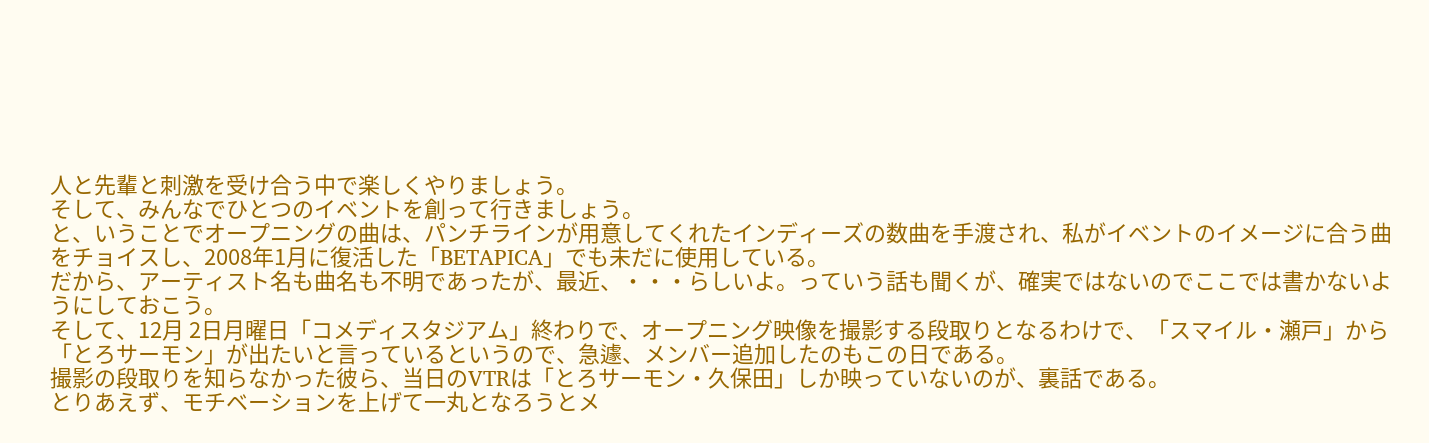人と先輩と刺激を受け合う中で楽しくやりましょう。
そして、みんなでひとつのイベントを創って行きましょう。
と、いうことでオープニングの曲は、パンチラインが用意してくれたインディーズの数曲を手渡され、私がイベントのイメージに合う曲をチョイスし、2008年1月に復活した「BETAPICA」でも未だに使用している。
だから、アーティスト名も曲名も不明であったが、最近、・・・らしいよ。っていう話も聞くが、確実ではないのでここでは書かないようにしておこう。
そして、12月 2日月曜日「コメディスタジアム」終わりで、オープニング映像を撮影する段取りとなるわけで、「スマイル・瀬戸」から「とろサーモン」が出たいと言っているというので、急遽、メンバー追加したのもこの日である。
撮影の段取りを知らなかった彼ら、当日のVTRは「とろサーモン・久保田」しか映っていないのが、裏話である。
とりあえず、モチベーションを上げて一丸となろうとメ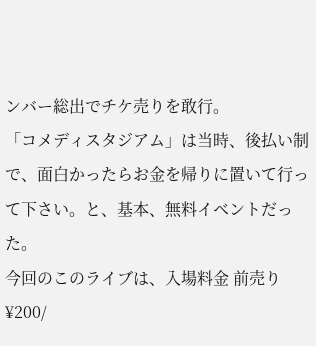ンバー総出でチケ売りを敢行。
「コメディスタジアム」は当時、後払い制で、面白かったらお金を帰りに置いて行って下さい。と、基本、無料イベントだった。
今回のこのライブは、入場料金 前売り¥200/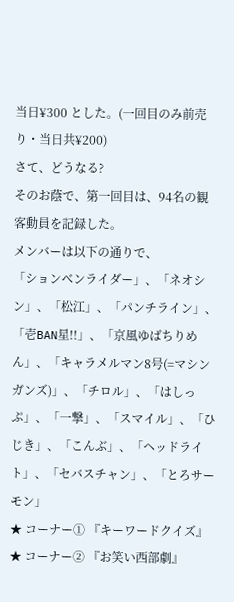当日¥300 とした。(一回目のみ前売り・当日共¥200)
さて、どうなる?
そのお蔭で、第一回目は、94名の観客動員を記録した。
メンバーは以下の通りで、
「ションベンライダー」、「ネオシン」、「松江」、「パンチライン」、「壱BAN星!!」、「京風ゆばちりめん」、「キャラメルマン8号(=マシンガンズ)」、「チロル」、「はしっぷ」、「一撃」、「スマイル」、「ひじき」、「こんぶ」、「ヘッドライト」、「セバスチャン」、「とろサーモン」
★ コーナー① 『キーワードクイズ』
★ コーナー② 『お笑い西部劇』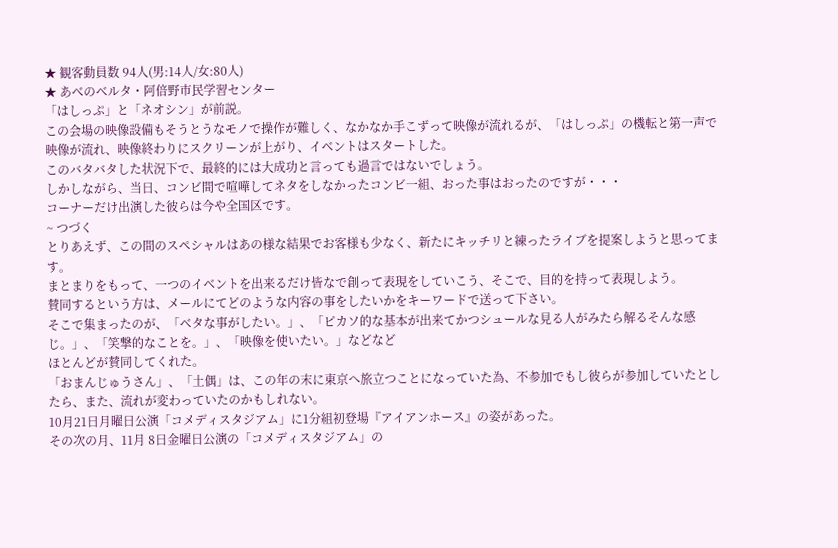★ 観客動員数 94人(男:14人/女:80人)
★ あべのベルタ・阿倍野市民学習センター
「はしっぷ」と「ネオシン」が前説。
この会場の映像設備もそうとうなモノで操作が難しく、なかなか手こずって映像が流れるが、「はしっぷ」の機転と第一声で映像が流れ、映像終わりにスクリーンが上がり、イベントはスタートした。
このバタバタした状況下で、最終的には大成功と言っても過言ではないでしょう。
しかしながら、当日、コンビ間で喧嘩してネタをしなかったコンビ一組、おった事はおったのですが・・・
コーナーだけ出演した彼らは今や全国区です。
~ つづく
とりあえず、この間のスペシャルはあの様な結果でお客様も少なく、新たにキッチリと練ったライブを提案しようと思ってます。
まとまりをもって、一つのイベントを出来るだけ皆なで創って表現をしていこう、そこで、目的を持って表現しよう。
賛同するという方は、メールにてどのような内容の事をしたいかをキーワードで送って下さい。
そこで集まったのが、「ベタな事がしたい。」、「ピカソ的な基本が出来てかつシュールな見る人がみたら解るそんな感じ。」、「笑撃的なことを。」、「映像を使いたい。」などなど
ほとんどが賛同してくれた。
「おまんじゅうさん」、「土偶」は、この年の末に東京へ旅立つことになっていた為、不参加でもし彼らが参加していたとしたら、また、流れが変わっていたのかもしれない。
10月21日月曜日公演「コメディスタジアム」に1分組初登場『アイアンホース』の姿があった。
その次の月、11月 8日金曜日公演の「コメディスタジアム」の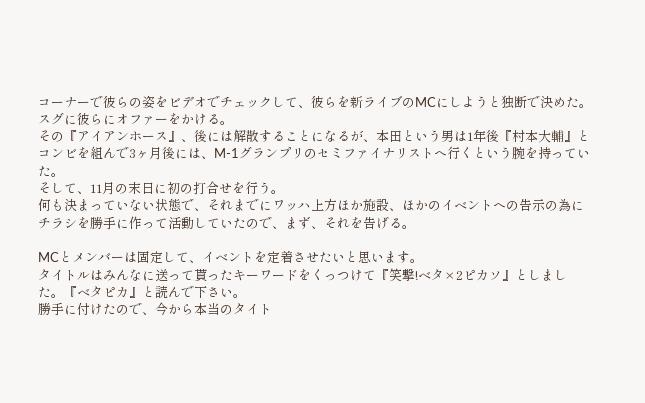コーナーで彼らの姿をビデオでチェックして、彼らを新ライブのMCにしようと独断で決めた。
スグに彼らにオファーをかける。
その『アイアンホース』、後には解散することになるが、本田という男は1年後『村本大輔』とコンビを組んで3ヶ月後には、M-1グランプリのセミファイナリストへ行くという腕を持っていた。
そして、11月の末日に初の打合せを行う。
何も決まっていない状態で、それまでにワッハ上方ほか施設、ほかのイベントへの告示の為にチラシを勝手に作って活動していたので、まず、それを告げる。

MCとメンバーは固定して、イベントを定着させたいと思います。
タイトルはみんなに送って貰ったキーワードをくっつけて『笑撃!ベタ×2ピカソ』としました。『ベタピカ』と読んで下さい。
勝手に付けたので、今から本当のタイト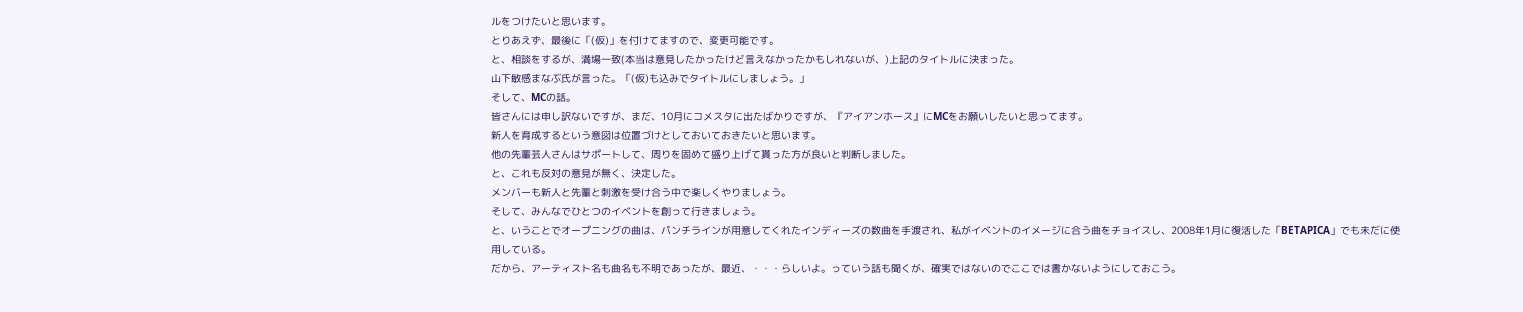ルをつけたいと思います。
とりあえず、最後に「(仮)」を付けてますので、変更可能です。
と、相談をするが、満場一致(本当は意見したかったけど言えなかったかもしれないが、)上記のタイトルに決まった。
山下敏感まなぶ氏が言った。「(仮)も込みでタイトルにしましょう。」
そして、MCの話。
皆さんには申し訳ないですが、まだ、10月にコメスタに出たばかりですが、『アイアンホース』にMCをお願いしたいと思ってます。
新人を育成するという意図は位置づけとしておいておきたいと思います。
他の先輩芸人さんはサポートして、周りを固めて盛り上げて貰った方が良いと判断しました。
と、これも反対の意見が無く、決定した。
メンバーも新人と先輩と刺激を受け合う中で楽しくやりましょう。
そして、みんなでひとつのイベントを創って行きましょう。
と、いうことでオープニングの曲は、パンチラインが用意してくれたインディーズの数曲を手渡され、私がイベントのイメージに合う曲をチョイスし、2008年1月に復活した「BETAPICA」でも未だに使用している。
だから、アーティスト名も曲名も不明であったが、最近、・・・らしいよ。っていう話も聞くが、確実ではないのでここでは書かないようにしておこう。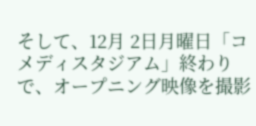そして、12月 2日月曜日「コメディスタジアム」終わりで、オープニング映像を撮影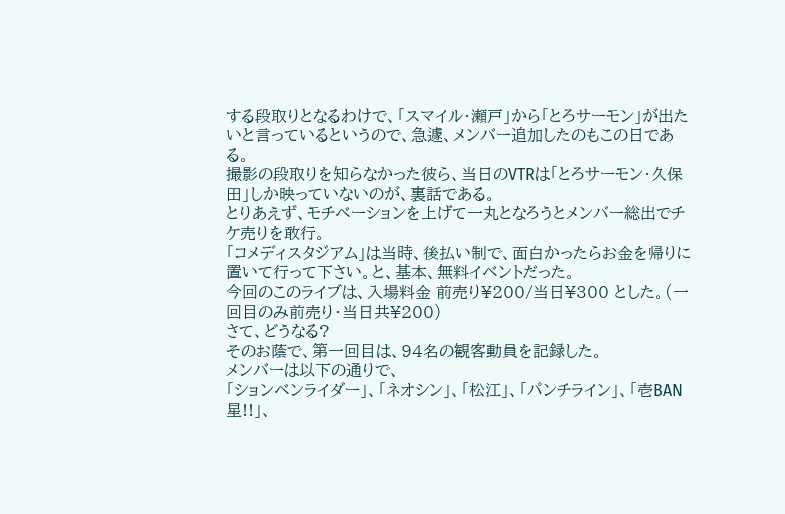する段取りとなるわけで、「スマイル・瀬戸」から「とろサーモン」が出たいと言っているというので、急遽、メンバー追加したのもこの日である。
撮影の段取りを知らなかった彼ら、当日のVTRは「とろサーモン・久保田」しか映っていないのが、裏話である。
とりあえず、モチベーションを上げて一丸となろうとメンバー総出でチケ売りを敢行。
「コメディスタジアム」は当時、後払い制で、面白かったらお金を帰りに置いて行って下さい。と、基本、無料イベントだった。
今回のこのライブは、入場料金 前売り¥200/当日¥300 とした。(一回目のみ前売り・当日共¥200)
さて、どうなる?
そのお蔭で、第一回目は、94名の観客動員を記録した。
メンバーは以下の通りで、
「ションベンライダー」、「ネオシン」、「松江」、「パンチライン」、「壱BAN星!!」、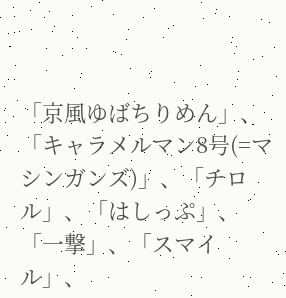「京風ゆばちりめん」、「キャラメルマン8号(=マシンガンズ)」、「チロル」、「はしっぷ」、「一撃」、「スマイル」、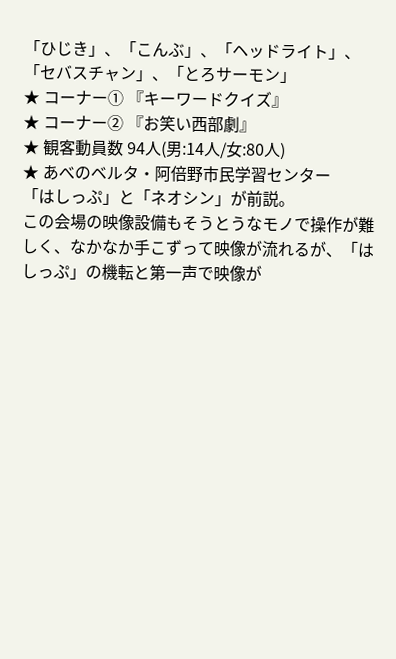「ひじき」、「こんぶ」、「ヘッドライト」、「セバスチャン」、「とろサーモン」
★ コーナー① 『キーワードクイズ』
★ コーナー② 『お笑い西部劇』
★ 観客動員数 94人(男:14人/女:80人)
★ あべのベルタ・阿倍野市民学習センター
「はしっぷ」と「ネオシン」が前説。
この会場の映像設備もそうとうなモノで操作が難しく、なかなか手こずって映像が流れるが、「はしっぷ」の機転と第一声で映像が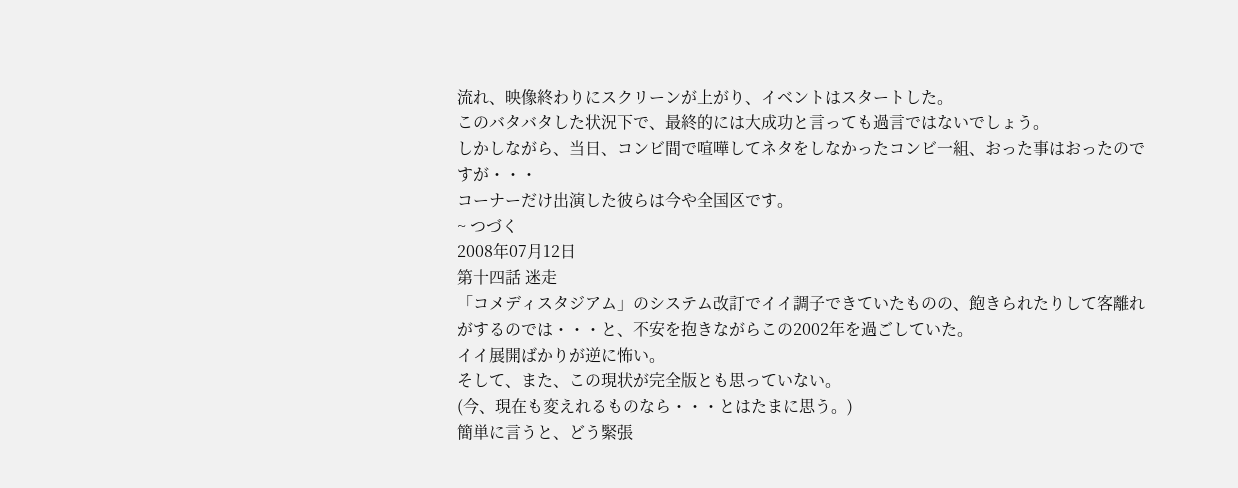流れ、映像終わりにスクリーンが上がり、イベントはスタートした。
このバタバタした状況下で、最終的には大成功と言っても過言ではないでしょう。
しかしながら、当日、コンビ間で喧嘩してネタをしなかったコンビ一組、おった事はおったのですが・・・
コーナーだけ出演した彼らは今や全国区です。
~ つづく
2008年07月12日
第十四話 迷走
「コメディスタジアム」のシステム改訂でイイ調子できていたものの、飽きられたりして客離れがするのでは・・・と、不安を抱きながらこの2002年を過ごしていた。
イイ展開ばかりが逆に怖い。
そして、また、この現状が完全版とも思っていない。
(今、現在も変えれるものなら・・・とはたまに思う。)
簡単に言うと、どう緊張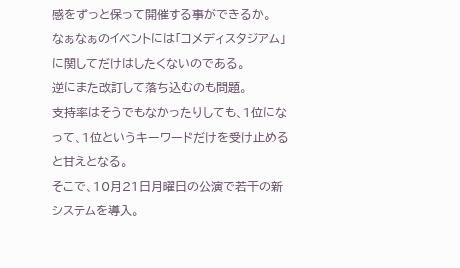感をずっと保って開催する事ができるか。
なぁなぁのイベントには「コメディスタジアム」に関してだけはしたくないのである。
逆にまた改訂して落ち込むのも問題。
支持率はそうでもなかったりしても、1位になって、1位というキーワードだけを受け止めると甘えとなる。
そこで、10月21日月曜日の公演で若干の新システムを導入。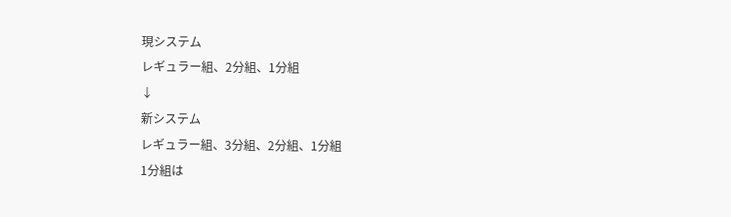現システム
レギュラー組、2分組、1分組
↓
新システム
レギュラー組、3分組、2分組、1分組
1分組は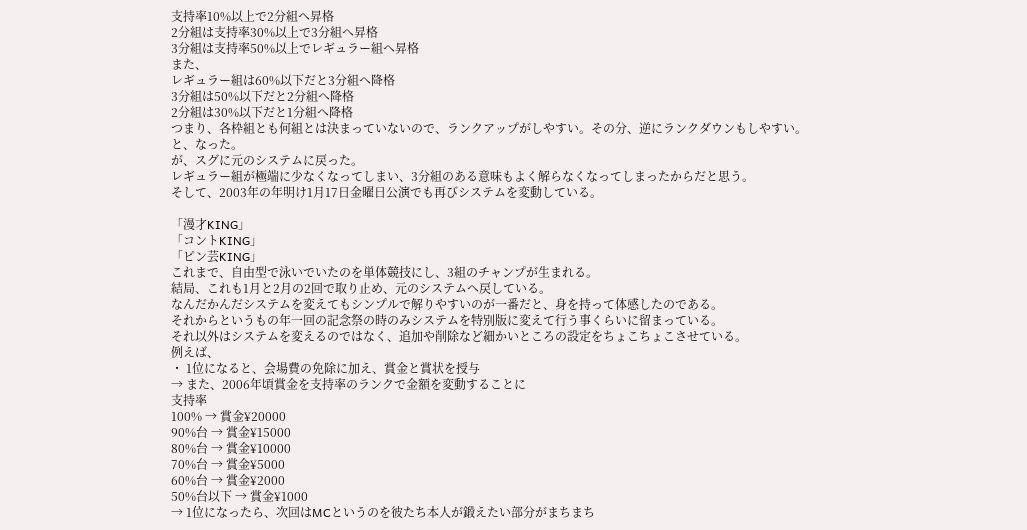支持率10%以上で2分組へ昇格
2分組は支持率30%以上で3分組へ昇格
3分組は支持率50%以上でレギュラー組へ昇格
また、
レギュラー組は60%以下だと3分組へ降格
3分組は50%以下だと2分組へ降格
2分組は30%以下だと1分組へ降格
つまり、各枠組とも何組とは決まっていないので、ランクアップがしやすい。その分、逆にランクダウンもしやすい。
と、なった。
が、スグに元のシステムに戻った。
レギュラー組が極端に少なくなってしまい、3分組のある意味もよく解らなくなってしまったからだと思う。
そして、2003年の年明け1月17日金曜日公演でも再びシステムを変動している。

「漫才KING」
「コントKING」
「ピン芸KING」
これまで、自由型で泳いでいたのを単体競技にし、3組のチャンプが生まれる。
結局、これも1月と2月の2回で取り止め、元のシステムへ戻している。
なんだかんだシステムを変えてもシンプルで解りやすいのが一番だと、身を持って体感したのである。
それからというもの年一回の記念祭の時のみシステムを特別版に変えて行う事くらいに留まっている。
それ以外はシステムを変えるのではなく、追加や削除など細かいところの設定をちょこちょこさせている。
例えば、
・ 1位になると、会場費の免除に加え、賞金と賞状を授与
→ また、2006年頃賞金を支持率のランクで金額を変動することに
支持率
100% → 賞金¥20000
90%台 → 賞金¥15000
80%台 → 賞金¥10000
70%台 → 賞金¥5000
60%台 → 賞金¥2000
50%台以下 → 賞金¥1000
→ 1位になったら、次回はMCというのを彼たち本人が鍛えたい部分がまちまち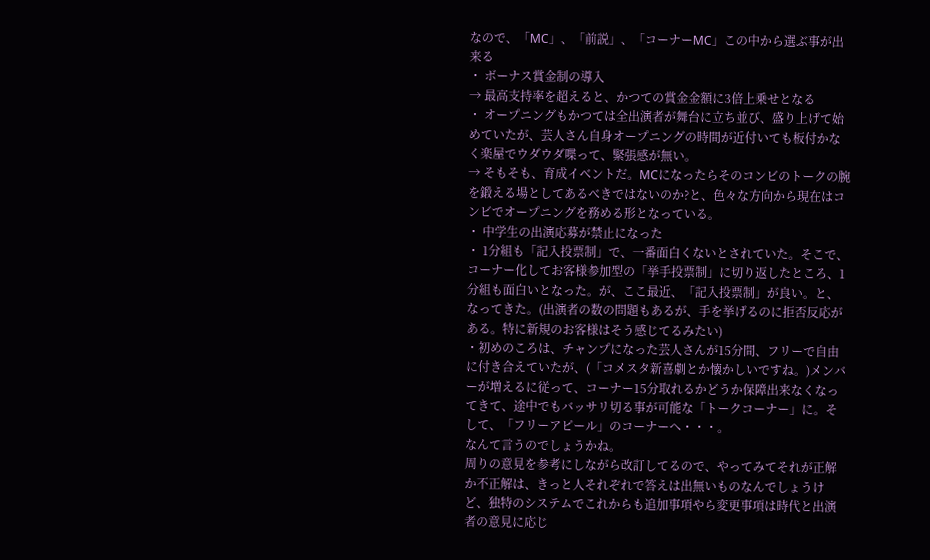なので、「MC」、「前説」、「コーナーMC」この中から選ぶ事が出来る
・ ボーナス賞金制の導入
→ 最高支持率を超えると、かつての賞金金額に3倍上乗せとなる
・ オープニングもかつては全出演者が舞台に立ち並び、盛り上げて始めていたが、芸人さん自身オープニングの時間が近付いても板付かなく楽屋でウダウダ喋って、緊張感が無い。
→ そもそも、育成イベントだ。MCになったらそのコンビのトークの腕を鍛える場としてあるべきではないのか?と、色々な方向から現在はコンビでオープニングを務める形となっている。
・ 中学生の出演応募が禁止になった
・ 1分組も「記入投票制」で、一番面白くないとされていた。そこで、コーナー化してお客様参加型の「挙手投票制」に切り返したところ、1分組も面白いとなった。が、ここ最近、「記入投票制」が良い。と、なってきた。(出演者の数の問題もあるが、手を挙げるのに拒否反応がある。特に新規のお客様はそう感じてるみたい)
・初めのころは、チャンプになった芸人さんが15分間、フリーで自由に付き合えていたが、(「コメスタ新喜劇とか懐かしいですね。)メンバーが増えるに従って、コーナー15分取れるかどうか保障出来なくなってきて、途中でもバッサリ切る事が可能な「トークコーナー」に。そして、「フリーアピール」のコーナーへ・・・。
なんて言うのでしょうかね。
周りの意見を参考にしながら改訂してるので、やってみてそれが正解か不正解は、きっと人それぞれで答えは出無いものなんでしょうけど、独特のシステムでこれからも追加事項やら変更事項は時代と出演者の意見に応じ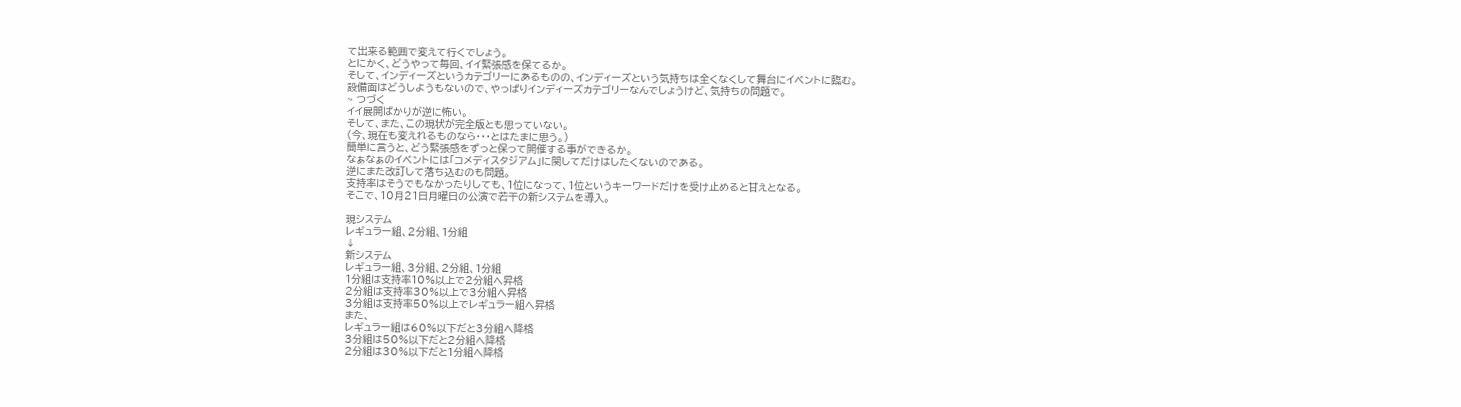て出来る範囲で変えて行くでしょう。
とにかく、どうやって毎回、イイ緊張感を保てるか。
そして、インディーズというカテゴリーにあるものの、インディーズという気持ちは全くなくして舞台にイベントに臨む。
設備面はどうしようもないので、やっぱりインディーズカテゴリーなんでしょうけど、気持ちの問題で。
~ つづく
イイ展開ばかりが逆に怖い。
そして、また、この現状が完全版とも思っていない。
(今、現在も変えれるものなら・・・とはたまに思う。)
簡単に言うと、どう緊張感をずっと保って開催する事ができるか。
なぁなぁのイベントには「コメディスタジアム」に関してだけはしたくないのである。
逆にまた改訂して落ち込むのも問題。
支持率はそうでもなかったりしても、1位になって、1位というキーワードだけを受け止めると甘えとなる。
そこで、10月21日月曜日の公演で若干の新システムを導入。

現システム
レギュラー組、2分組、1分組
↓
新システム
レギュラー組、3分組、2分組、1分組
1分組は支持率10%以上で2分組へ昇格
2分組は支持率30%以上で3分組へ昇格
3分組は支持率50%以上でレギュラー組へ昇格
また、
レギュラー組は60%以下だと3分組へ降格
3分組は50%以下だと2分組へ降格
2分組は30%以下だと1分組へ降格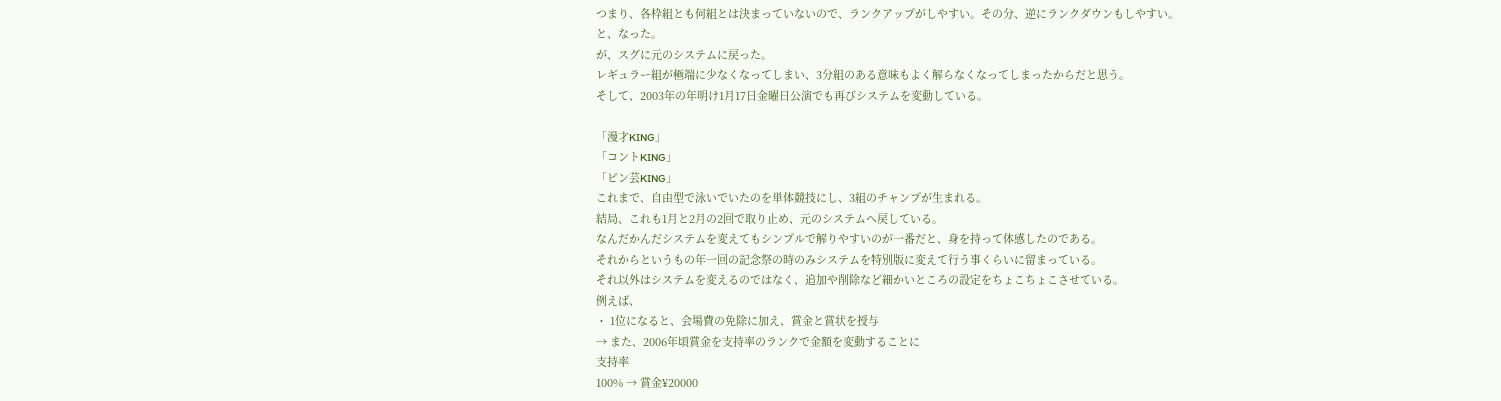つまり、各枠組とも何組とは決まっていないので、ランクアップがしやすい。その分、逆にランクダウンもしやすい。
と、なった。
が、スグに元のシステムに戻った。
レギュラー組が極端に少なくなってしまい、3分組のある意味もよく解らなくなってしまったからだと思う。
そして、2003年の年明け1月17日金曜日公演でも再びシステムを変動している。

「漫才KING」
「コントKING」
「ピン芸KING」
これまで、自由型で泳いでいたのを単体競技にし、3組のチャンプが生まれる。
結局、これも1月と2月の2回で取り止め、元のシステムへ戻している。
なんだかんだシステムを変えてもシンプルで解りやすいのが一番だと、身を持って体感したのである。
それからというもの年一回の記念祭の時のみシステムを特別版に変えて行う事くらいに留まっている。
それ以外はシステムを変えるのではなく、追加や削除など細かいところの設定をちょこちょこさせている。
例えば、
・ 1位になると、会場費の免除に加え、賞金と賞状を授与
→ また、2006年頃賞金を支持率のランクで金額を変動することに
支持率
100% → 賞金¥20000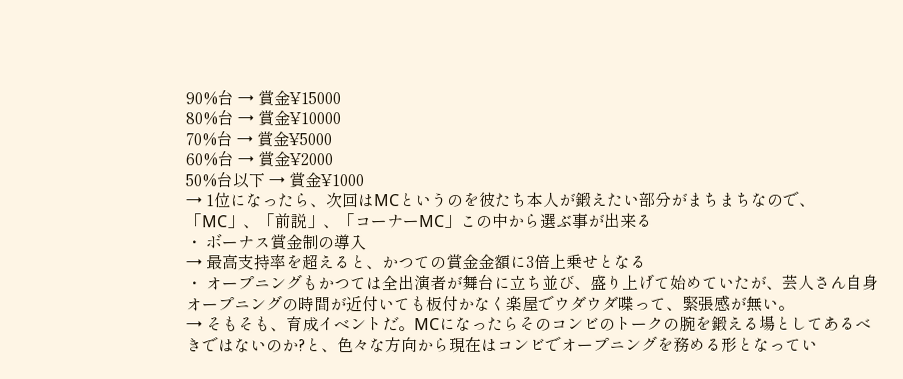90%台 → 賞金¥15000
80%台 → 賞金¥10000
70%台 → 賞金¥5000
60%台 → 賞金¥2000
50%台以下 → 賞金¥1000
→ 1位になったら、次回はMCというのを彼たち本人が鍛えたい部分がまちまちなので、「MC」、「前説」、「コーナーMC」この中から選ぶ事が出来る
・ ボーナス賞金制の導入
→ 最高支持率を超えると、かつての賞金金額に3倍上乗せとなる
・ オープニングもかつては全出演者が舞台に立ち並び、盛り上げて始めていたが、芸人さん自身オープニングの時間が近付いても板付かなく楽屋でウダウダ喋って、緊張感が無い。
→ そもそも、育成イベントだ。MCになったらそのコンビのトークの腕を鍛える場としてあるべきではないのか?と、色々な方向から現在はコンビでオープニングを務める形となってい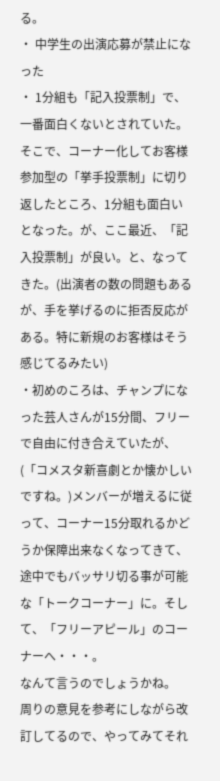る。
・ 中学生の出演応募が禁止になった
・ 1分組も「記入投票制」で、一番面白くないとされていた。そこで、コーナー化してお客様参加型の「挙手投票制」に切り返したところ、1分組も面白いとなった。が、ここ最近、「記入投票制」が良い。と、なってきた。(出演者の数の問題もあるが、手を挙げるのに拒否反応がある。特に新規のお客様はそう感じてるみたい)
・初めのころは、チャンプになった芸人さんが15分間、フリーで自由に付き合えていたが、(「コメスタ新喜劇とか懐かしいですね。)メンバーが増えるに従って、コーナー15分取れるかどうか保障出来なくなってきて、途中でもバッサリ切る事が可能な「トークコーナー」に。そして、「フリーアピール」のコーナーへ・・・。
なんて言うのでしょうかね。
周りの意見を参考にしながら改訂してるので、やってみてそれ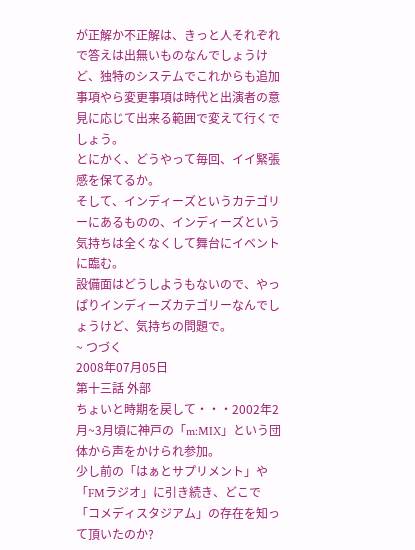が正解か不正解は、きっと人それぞれで答えは出無いものなんでしょうけど、独特のシステムでこれからも追加事項やら変更事項は時代と出演者の意見に応じて出来る範囲で変えて行くでしょう。
とにかく、どうやって毎回、イイ緊張感を保てるか。
そして、インディーズというカテゴリーにあるものの、インディーズという気持ちは全くなくして舞台にイベントに臨む。
設備面はどうしようもないので、やっぱりインディーズカテゴリーなんでしょうけど、気持ちの問題で。
~ つづく
2008年07月05日
第十三話 外部
ちょいと時期を戻して・・・2002年2月~3月頃に神戸の「m:MIX」という団体から声をかけられ参加。
少し前の「はぁとサプリメント」や「FMラジオ」に引き続き、どこで「コメディスタジアム」の存在を知って頂いたのか?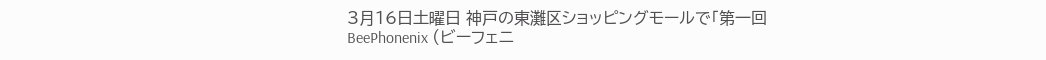3月16日土曜日 神戸の東灘区ショッピングモールで「第一回 BeePhonenix (ビーフェニ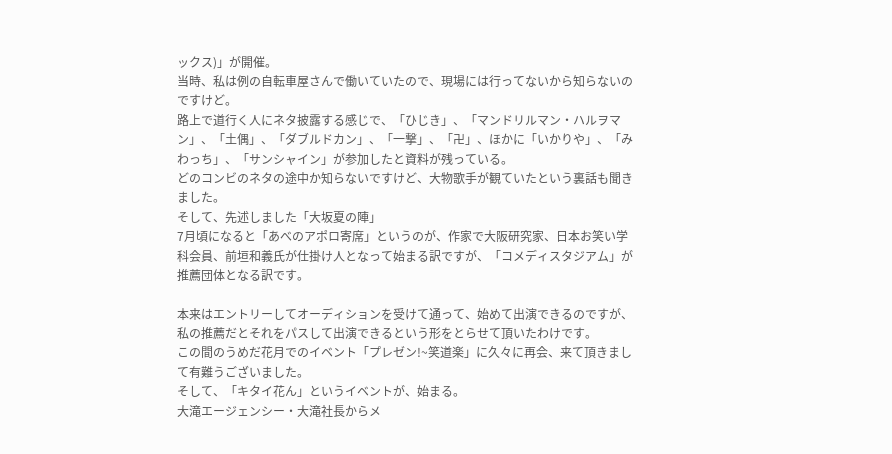ックス)」が開催。
当時、私は例の自転車屋さんで働いていたので、現場には行ってないから知らないのですけど。
路上で道行く人にネタ披露する感じで、「ひじき」、「マンドリルマン・ハルヲマン」、「土偶」、「ダブルドカン」、「一撃」、「卍」、ほかに「いかりや」、「みわっち」、「サンシャイン」が参加したと資料が残っている。
どのコンビのネタの途中か知らないですけど、大物歌手が観ていたという裏話も聞きました。
そして、先述しました「大坂夏の陣」
7月頃になると「あべのアポロ寄席」というのが、作家で大阪研究家、日本お笑い学科会員、前垣和義氏が仕掛け人となって始まる訳ですが、「コメディスタジアム」が推薦団体となる訳です。

本来はエントリーしてオーディションを受けて通って、始めて出演できるのですが、私の推薦だとそれをパスして出演できるという形をとらせて頂いたわけです。
この間のうめだ花月でのイベント「プレゼン!~笑道楽」に久々に再会、来て頂きまして有難うございました。
そして、「キタイ花ん」というイベントが、始まる。
大滝エージェンシー・大滝社長からメ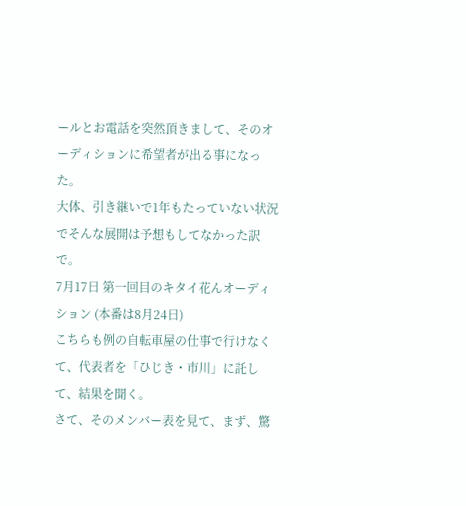ールとお電話を突然頂きまして、そのオーディションに希望者が出る事になった。
大体、引き継いで1年もたっていない状況でそんな展開は予想もしてなかった訳で。
7月17日 第一回目のキタイ花んオーディション (本番は8月24日)
こちらも例の自転車屋の仕事で行けなくて、代表者を「ひじき・市川」に託して、結果を聞く。
さて、そのメンバー表を見て、まず、驚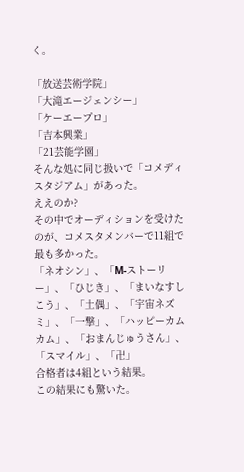く。

「放送芸術学院」
「大滝エージェンシー」
「ケーエープロ」
「吉本興業」
「21芸能学園」
そんな処に同じ扱いで「コメディスタジアム」があった。
ええのか?
その中でオーディションを受けたのが、コメスタメンバーで11組で最も多かった。
「ネオシン」、「M-ストーリー」、「ひじき」、「まいなすしこう」、「土偶」、「宇宙ネズミ」、「一撃」、「ハッピーカムカム」、「おまんじゅうさん」、「スマイル」、「卍」
合格者は4組という結果。
この結果にも驚いた。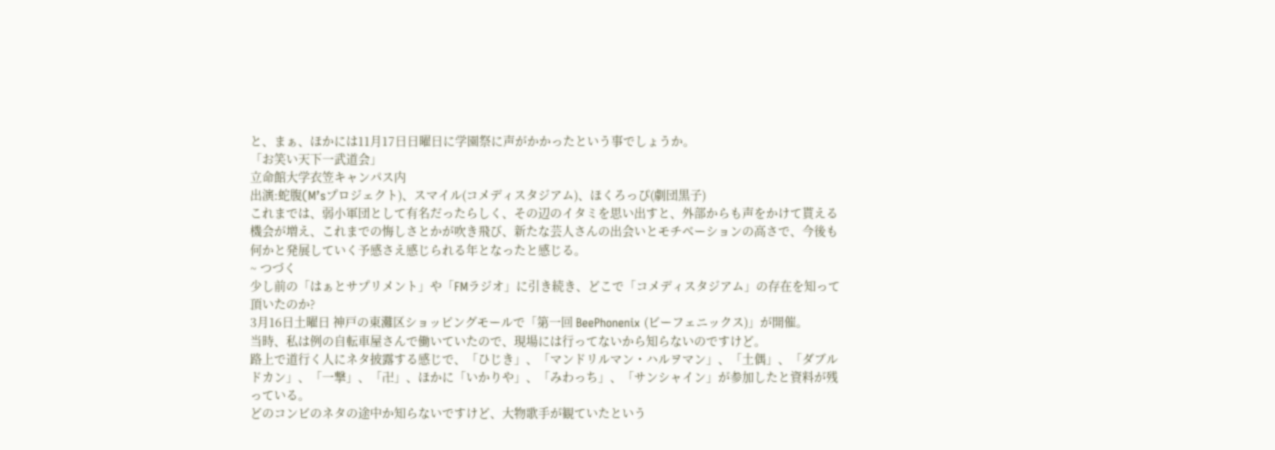と、まぁ、ほかには11月17日日曜日に学園祭に声がかかったという事でしょうか。
「お笑い天下一武道会」
立命館大学衣笠キャンパス内
出演:蛇腹(M’sプロジェクト)、スマイル(コメディスタジアム)、ほくろっぴ(劇団黒子)
これまでは、弱小軍団として有名だったらしく、その辺のイタミを思い出すと、外部からも声をかけて貰える機会が増え、これまでの悔しさとかが吹き飛び、新たな芸人さんの出会いとモチベーションの高さで、今後も何かと発展していく予感さえ感じられる年となったと感じる。
~ つづく
少し前の「はぁとサプリメント」や「FMラジオ」に引き続き、どこで「コメディスタジアム」の存在を知って頂いたのか?
3月16日土曜日 神戸の東灘区ショッピングモールで「第一回 BeePhonenix (ビーフェニックス)」が開催。
当時、私は例の自転車屋さんで働いていたので、現場には行ってないから知らないのですけど。
路上で道行く人にネタ披露する感じで、「ひじき」、「マンドリルマン・ハルヲマン」、「土偶」、「ダブルドカン」、「一撃」、「卍」、ほかに「いかりや」、「みわっち」、「サンシャイン」が参加したと資料が残っている。
どのコンビのネタの途中か知らないですけど、大物歌手が観ていたという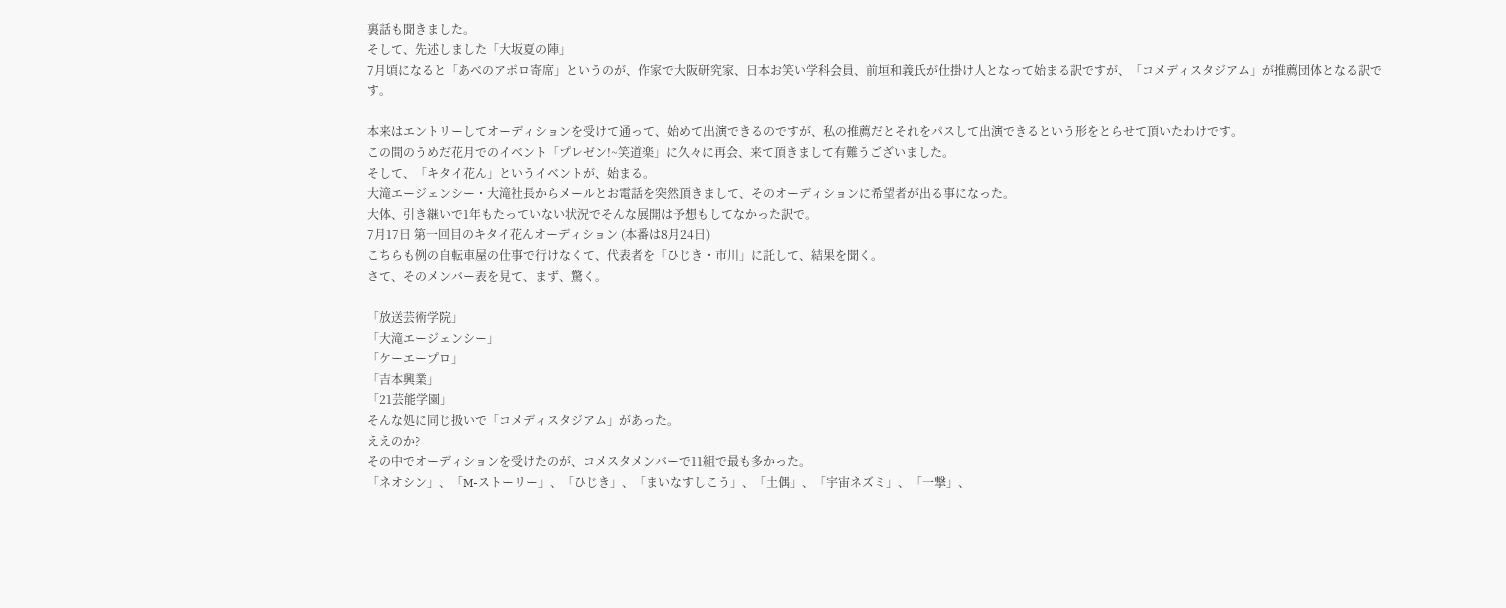裏話も聞きました。
そして、先述しました「大坂夏の陣」
7月頃になると「あべのアポロ寄席」というのが、作家で大阪研究家、日本お笑い学科会員、前垣和義氏が仕掛け人となって始まる訳ですが、「コメディスタジアム」が推薦団体となる訳です。

本来はエントリーしてオーディションを受けて通って、始めて出演できるのですが、私の推薦だとそれをパスして出演できるという形をとらせて頂いたわけです。
この間のうめだ花月でのイベント「プレゼン!~笑道楽」に久々に再会、来て頂きまして有難うございました。
そして、「キタイ花ん」というイベントが、始まる。
大滝エージェンシー・大滝社長からメールとお電話を突然頂きまして、そのオーディションに希望者が出る事になった。
大体、引き継いで1年もたっていない状況でそんな展開は予想もしてなかった訳で。
7月17日 第一回目のキタイ花んオーディション (本番は8月24日)
こちらも例の自転車屋の仕事で行けなくて、代表者を「ひじき・市川」に託して、結果を聞く。
さて、そのメンバー表を見て、まず、驚く。

「放送芸術学院」
「大滝エージェンシー」
「ケーエープロ」
「吉本興業」
「21芸能学園」
そんな処に同じ扱いで「コメディスタジアム」があった。
ええのか?
その中でオーディションを受けたのが、コメスタメンバーで11組で最も多かった。
「ネオシン」、「M-ストーリー」、「ひじき」、「まいなすしこう」、「土偶」、「宇宙ネズミ」、「一撃」、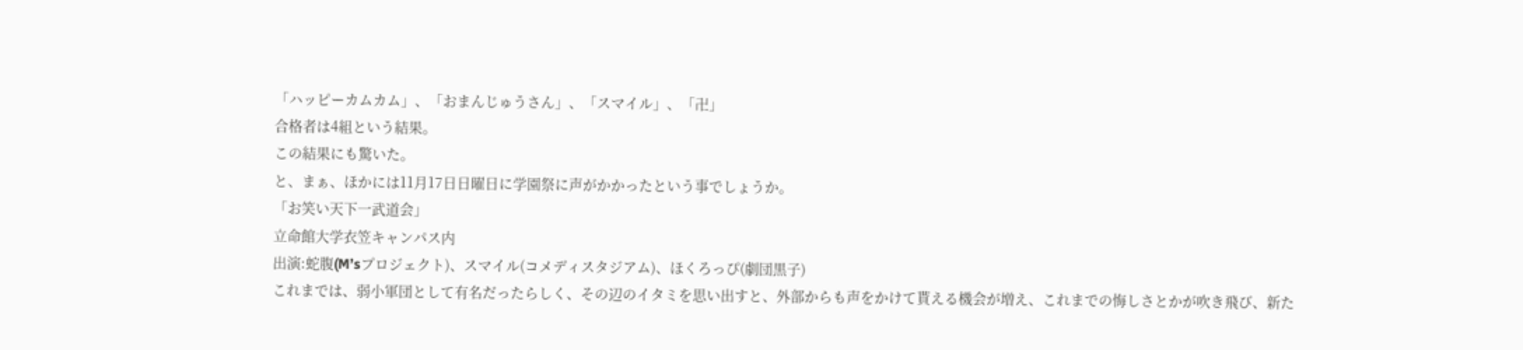「ハッピーカムカム」、「おまんじゅうさん」、「スマイル」、「卍」
合格者は4組という結果。
この結果にも驚いた。
と、まぁ、ほかには11月17日日曜日に学園祭に声がかかったという事でしょうか。
「お笑い天下一武道会」
立命館大学衣笠キャンパス内
出演:蛇腹(M’sプロジェクト)、スマイル(コメディスタジアム)、ほくろっぴ(劇団黒子)
これまでは、弱小軍団として有名だったらしく、その辺のイタミを思い出すと、外部からも声をかけて貰える機会が増え、これまでの悔しさとかが吹き飛び、新た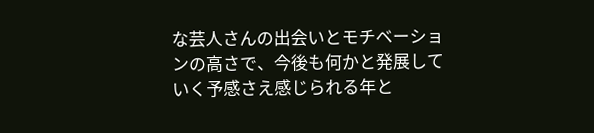な芸人さんの出会いとモチベーションの高さで、今後も何かと発展していく予感さえ感じられる年と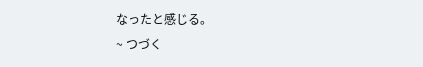なったと感じる。
~ つづく